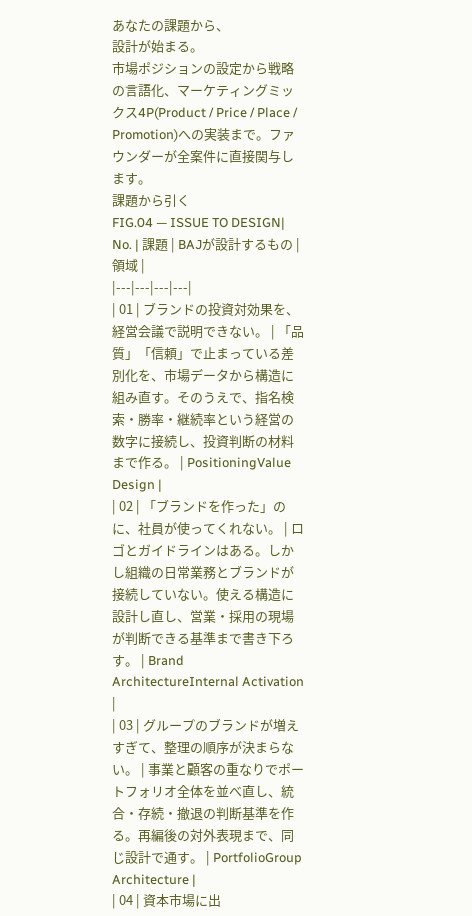あなたの課題から、
設計が始まる。
市場ポジションの設定から戦略の言語化、マーケティングミックス4P(Product / Price / Place / Promotion)への実装まで。ファウンダーが全案件に直接関与します。
課題から引く
FIG.04 — ISSUE TO DESIGN| No. | 課題 | BAJが設計するもの | 領域 |
|---|---|---|---|
| 01 | ブランドの投資対効果を、経営会議で説明できない。 | 「品質」「信頼」で止まっている差別化を、市場データから構造に組み直す。そのうえで、指名検索・勝率・継続率という経営の数字に接続し、投資判断の材料まで作る。 | PositioningValue Design |
| 02 | 「ブランドを作った」のに、社員が使ってくれない。 | ロゴとガイドラインはある。しかし組織の日常業務とブランドが接続していない。使える構造に設計し直し、営業・採用の現場が判断できる基準まで書き下ろす。 | Brand ArchitectureInternal Activation |
| 03 | グループのブランドが増えすぎて、整理の順序が決まらない。 | 事業と顧客の重なりでポートフォリオ全体を並べ直し、統合・存続・撤退の判断基準を作る。再編後の対外表現まで、同じ設計で通す。 | PortfolioGroup Architecture |
| 04 | 資本市場に出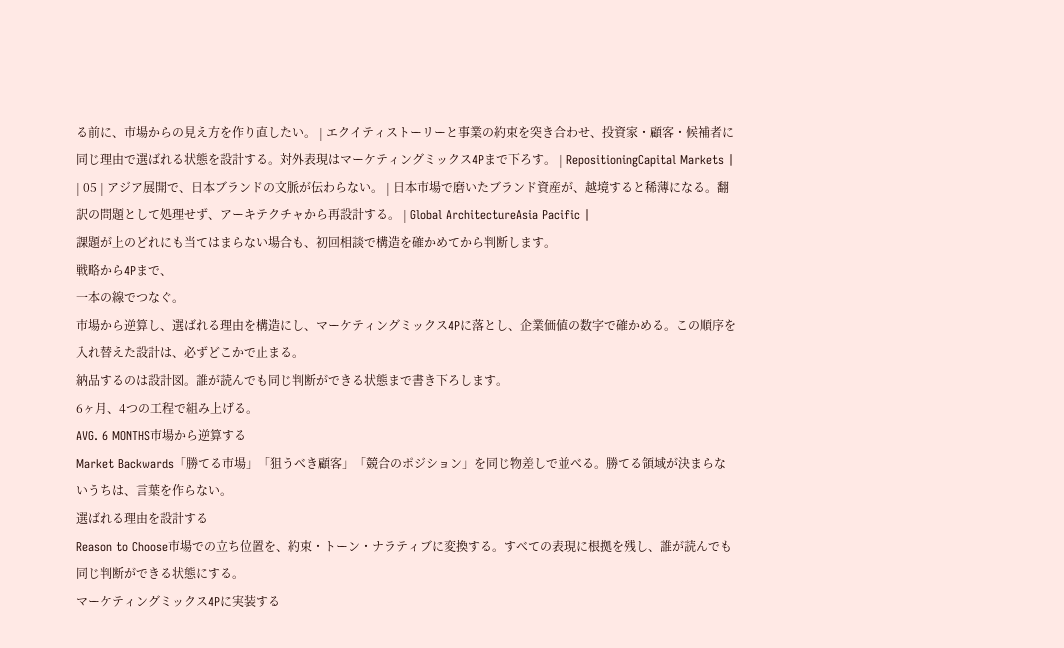る前に、市場からの見え方を作り直したい。 | エクイティストーリーと事業の約束を突き合わせ、投資家・顧客・候補者に同じ理由で選ばれる状態を設計する。対外表現はマーケティングミックス4Pまで下ろす。 | RepositioningCapital Markets |
| 05 | アジア展開で、日本ブランドの文脈が伝わらない。 | 日本市場で磨いたブランド資産が、越境すると稀薄になる。翻訳の問題として処理せず、アーキテクチャから再設計する。 | Global ArchitectureAsia Pacific |
課題が上のどれにも当てはまらない場合も、初回相談で構造を確かめてから判断します。
戦略から4Pまで、
一本の線でつなぐ。
市場から逆算し、選ばれる理由を構造にし、マーケティングミックス4Pに落とし、企業価値の数字で確かめる。この順序を入れ替えた設計は、必ずどこかで止まる。
納品するのは設計図。誰が読んでも同じ判断ができる状態まで書き下ろします。
6ヶ月、4つの工程で組み上げる。
AVG. 6 MONTHS市場から逆算する
Market Backwards「勝てる市場」「狙うべき顧客」「競合のポジション」を同じ物差しで並べる。勝てる領域が決まらないうちは、言葉を作らない。
選ばれる理由を設計する
Reason to Choose市場での立ち位置を、約束・トーン・ナラティブに変換する。すべての表現に根拠を残し、誰が読んでも同じ判断ができる状態にする。
マーケティングミックス4Pに実装する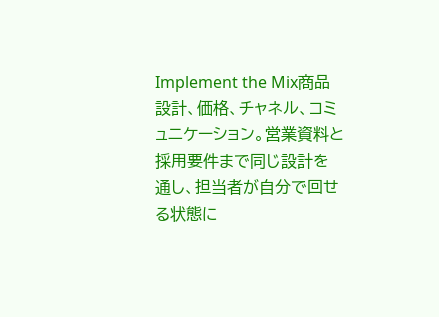Implement the Mix商品設計、価格、チャネル、コミュニケーション。営業資料と採用要件まで同じ設計を通し、担当者が自分で回せる状態に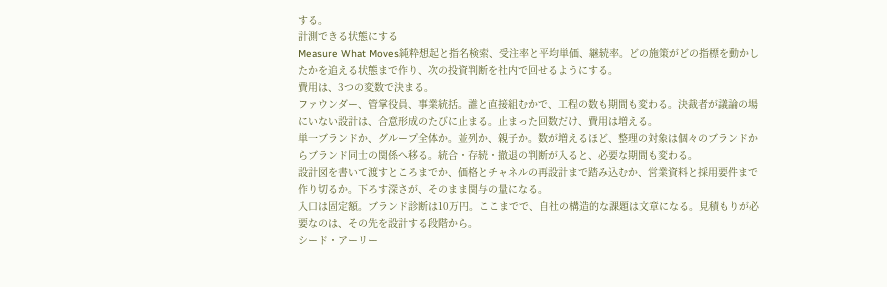する。
計測できる状態にする
Measure What Moves純粋想起と指名検索、受注率と平均単価、継続率。どの施策がどの指標を動かしたかを追える状態まで作り、次の投資判断を社内で回せるようにする。
費用は、3つの変数で決まる。
ファウンダー、管掌役員、事業統括。誰と直接組むかで、工程の数も期間も変わる。決裁者が議論の場にいない設計は、合意形成のたびに止まる。止まった回数だけ、費用は増える。
単一ブランドか、グループ全体か。並列か、親子か。数が増えるほど、整理の対象は個々のブランドからブランド同士の関係へ移る。統合・存続・撤退の判断が入ると、必要な期間も変わる。
設計図を書いて渡すところまでか、価格とチャネルの再設計まで踏み込むか、営業資料と採用要件まで作り切るか。下ろす深さが、そのまま関与の量になる。
入口は固定額。ブランド診断は10万円。ここまでで、自社の構造的な課題は文章になる。見積もりが必要なのは、その先を設計する段階から。
シード・アーリー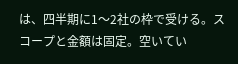は、四半期に1〜2社の枠で受ける。スコープと金額は固定。空いてい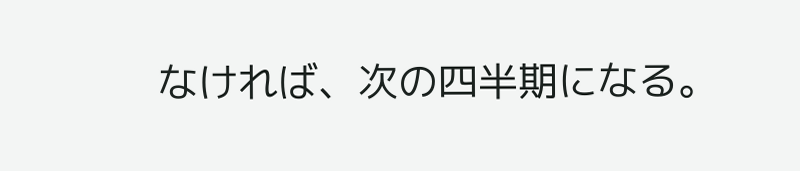なければ、次の四半期になる。